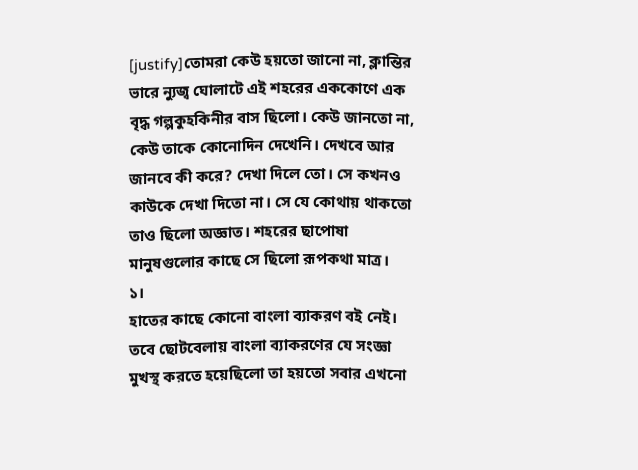[justify]তোমরা কেউ হয়তো জানো না, ক্লান্তির ভারে ন্যুজ্ব ঘোলাটে এই শহরের এককোণে এক বৃদ্ধ গল্পকুহকিনীর বাস ছিলো। কেউ জানতো না, কেউ তাকে কোনোদিন দেখেনি। দেখবে আর জানবে কী করে? দেখা দিলে তো। সে কখনও কাউকে দেখা দিতো না। সে যে কোথায় থাকতো তাও ছিলো অজ্ঞাত। শহরের ছাপোষা মানুষগুলোর কাছে সে ছিলো রূপকথা মাত্র।
১।
হাতের কাছে কোনো বাংলা ব্যাকরণ বই নেই। তবে ছোটবেলায় বাংলা ব্যাকরণের যে সংজ্ঞা মুখস্থ করতে হয়েছিলো তা হয়তো সবার এখনো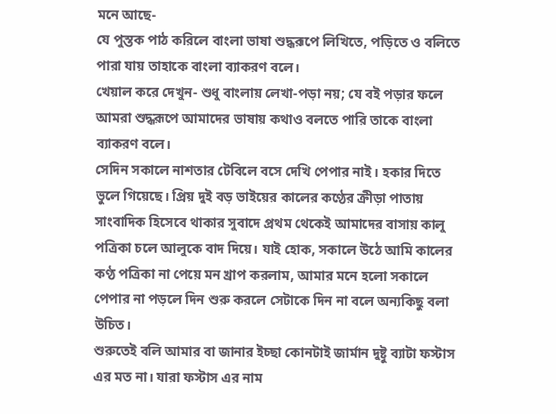মনে আছে-
যে পুস্তক পাঠ করিলে বাংলা ভাষা শুদ্ধরূপে লিখিতে, পড়িতে ও বলিতে পারা যায় তাহাকে বাংলা ব্যাকরণ বলে।
খেয়াল করে দেখুন- শুধু বাংলায় লেখা-পড়া নয়; যে বই পড়ার ফলে আমরা শুদ্ধরূপে আমাদের ভাষায় কথাও বলতে পারি তাকে বাংলা ব্যাকরণ বলে।
সেদিন সকালে নাশতার টেবিলে বসে দেখি পেপার নাই। হকার দিতে ভুলে গিয়েছে। প্রিয় দুই বড় ভাইয়ের কালের কণ্ঠের ক্রীড়া পাতায় সাংবাদিক হিসেবে থাকার সুবাদে প্রথম থেকেই আমাদের বাসায় কালু পত্রিকা চলে আলুকে বাদ দিয়ে। যাই হোক, সকালে উঠে আমি কালের কণ্ঠ পত্রিকা না পেয়ে মন খ্রাপ করলাম, আমার মনে হলো সকালে পেপার না পড়লে দিন শুরু করলে সেটাকে দিন না বলে অন্যকিছু বলা উচিত।
শুরুতেই বলি আমার বা জানার ইচ্ছা কোনটাই জার্মান দুষ্টু ব্যাটা ফস্টাস এর মত না। যারা ফস্টাস এর নাম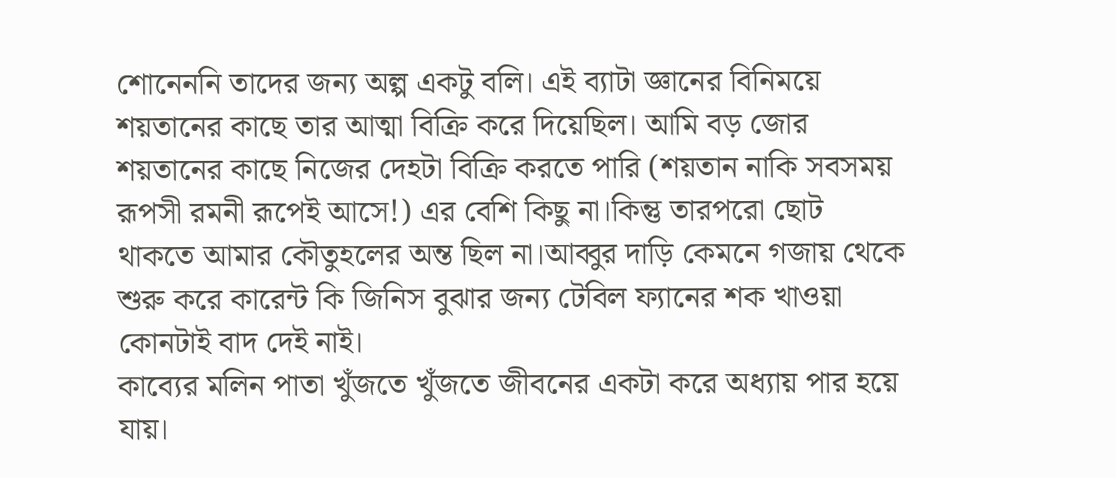শোনেননি তাদের জন্য অল্প একটু বলি। এই ব্যাটা জ্ঞানের বিনিময়ে শয়তানের কাছে তার আত্মা বিক্রি করে দিয়েছিল। আমি বড় জোর শয়তানের কাছে নিজের দেহটা বিক্রি করতে পারি (শয়তান নাকি সবসময় রূপসী রমনী রূপেই আসে!) এর বেশি কিছু না।কিন্তু তারপরো ছোট থাকতে আমার কৌতুহলের অন্ত ছিল না।আব্বুর দাড়ি কেমনে গজায় থেকে শুরু করে কারেন্ট কি জিনিস বুঝার জন্য টেবিল ফ্যানের শক খাওয়া কোনটাই বাদ দেই নাই।
কাব্যের মলিন পাতা খুঁজতে খুঁজতে জীবনের একটা করে অধ্যায় পার হয়ে যায়।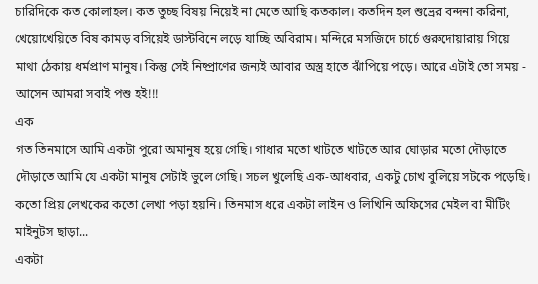চারিদিকে কত কোলাহল। কত তুচ্ছ বিষয় নিয়েই না মেতে আছি কতকাল। কতদিন হল শুভ্রের বন্দনা করিনা, খেয়োখেয়িতে বিষ কামড় বসিয়েই ডাস্টবিনে লড়ে যাচ্ছি অবিরাম। মন্দিরে মসজিদে চার্চে গুরুদোয়ারায় গিয়ে মাথা ঠেকায় ধর্মপ্রাণ মানুষ। কিন্তু সেই নিষ্প্রাণের জন্যই আবার অস্ত্র হাতে ঝাঁপিয়ে পড়ে। আরে এটাই তো সময় - আসেন আমরা সবাই পশু হই!!!
এক
গত তিনমাসে আমি একটা পুরো অমানুষ হয়ে গেছি। গাধার মতো খাটতে খাটতে আর ঘোড়ার মতো দৌড়াতে দৌড়াতে আমি যে একটা মানুষ সেটাই ভুলে গেছি। সচল খুলেছি এক-আধবার, একটু চোখ বুলিয়ে সটকে পড়েছি। কতো প্রিয় লেখকের কতো লেখা পড়া হয়নি। তিনমাস ধরে একটা লাইন ও লিখিনি অফিসের মেইল বা মীটিং মাইনুটস ছাড়া...
একটা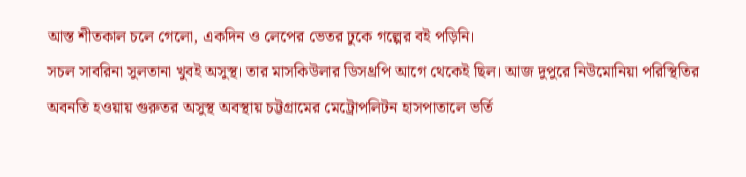আস্ত শীতকাল চলে গেলো, একদিন ও লেপের ভেতর ঢুকে গল্পের বই পড়িনি।
সচল সাবরিনা সুলতানা খুবই অসুস্থ। তার মাসকিউলার ডিসথ্রপি আগে থেকেই ছিল। আজ দুপুরে নিউমোনিয়া পরিস্থিতির অবনতি হওয়ায় গুরুতর অসুস্থ অবস্থায় চট্টগ্রামের মেট্রোপলিটন হাসপাতালে ভর্তি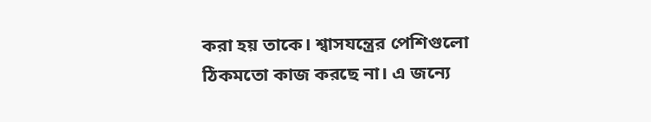করা হয় তাকে। শ্বাসযন্ত্রের পেশিগুলো ঠিকমতো কাজ করছে না। এ জন্যে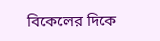বিকেলের দিকে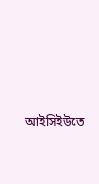আইসিইউতে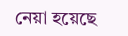নেয়া হয়েছে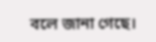বলে জানা গেছে।